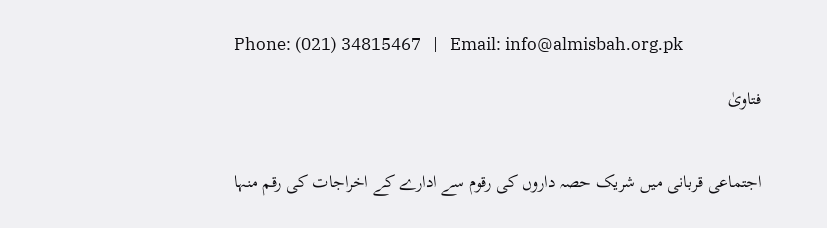Phone: (021) 34815467   |   Email: info@almisbah.org.pk

فتاویٰ


اجتماعی قربانی میں شریک حصہ داروں کی رقوم سے ادارے کے اخراجات کی رقم منہا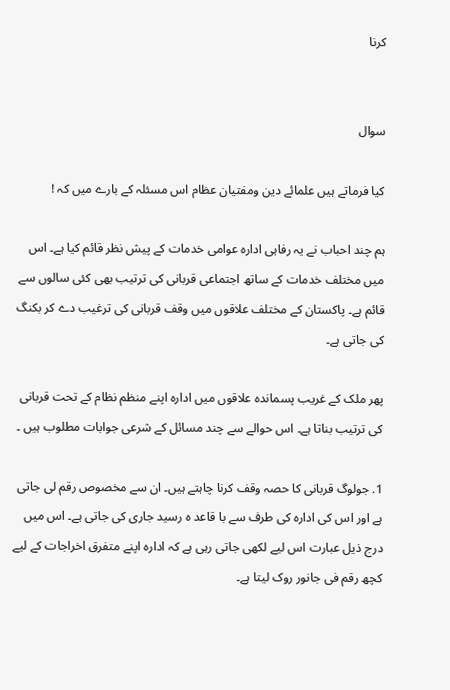کرنا


سوال

کیا فرماتے ہیں علمائے دین ومفتیان عظام اس مسئلہ کے بارے میں کہ !

ہم چند احباب نے یہ رفاہی ادارہ عوامی خدمات کے پیش نظر قائم کیا ہے۔ اس میں مختلف خدمات کے ساتھ اجتماعی قربانی کی ترتیب بھی کئی سالوں سے قائم ہے۔ پاکستان کے مختلف علاقوں میں وقف قربانی کی ترغیب دے کر بکنگ کی جاتی ہے۔

پھر ملک کے غریب پسماندہ علاقوں میں ادارہ اپنے منظم نظام کے تحت قربانی کی ترتیب بناتا ہے۔ اس حوالے سے چند مسائل کے شرعی جوابات مطلوب ہیں ۔

1. جولوگ قربانی کا حصہ وقف کرنا چاہتے ہیں۔ ان سے مخصوص رقم لی جاتی ہے اور اس کی ادارہ کی طرف سے با قاعد ہ رسید جاری کی جاتی ہے۔ اس میں درج ذیل عبارت اس لیے لکھی جاتی رہی ہے کہ ادارہ اپنے متفرق اخراجات کے لیے کچھ رقم فی جانور روک لیتا ہے۔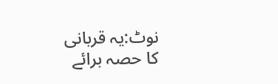نوٹ:یہ قربانی کا حصہ برائے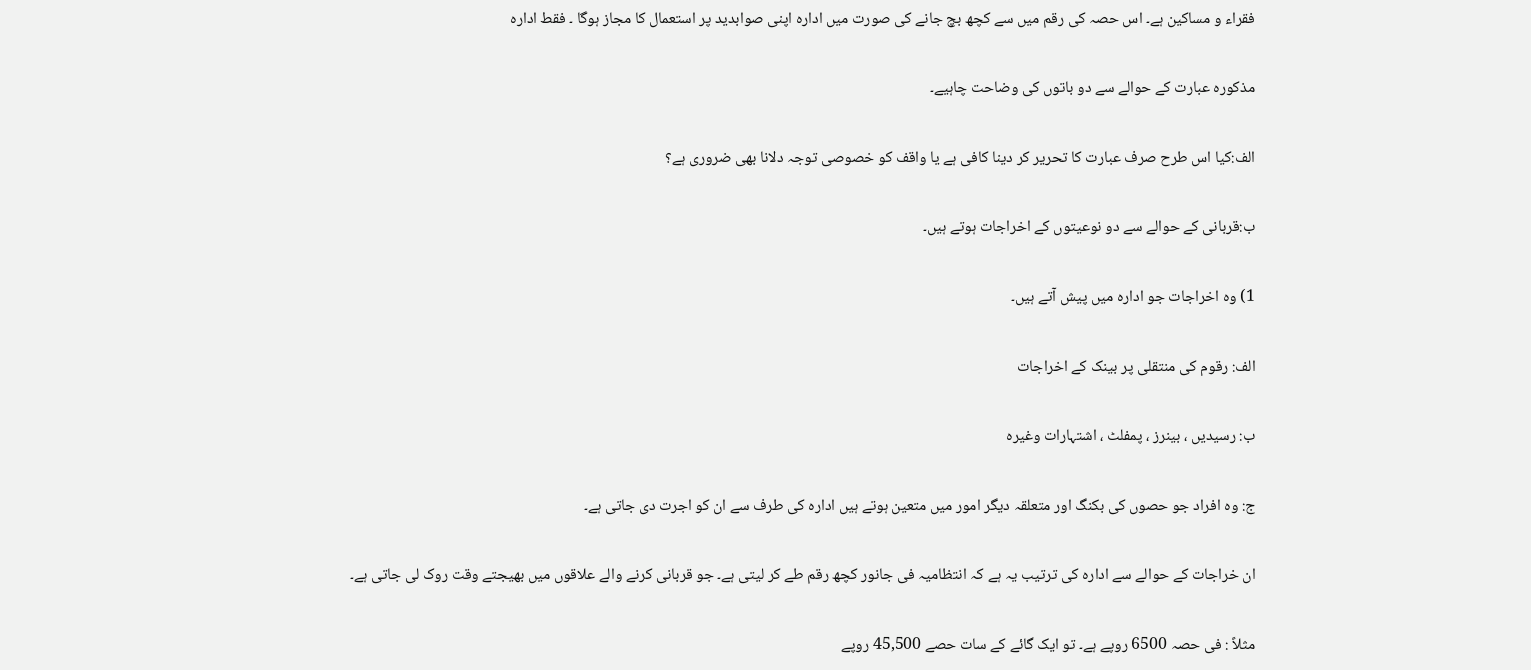فقراء و مساکین ہے۔ اس حصہ کی رقم میں سے کچھ بچ جانے کی صورت میں ادارہ اپنی صوابدید پر استعمال کا مجاز ہوگا ۔ فقط ادارہ

مذکورہ عبارت کے حوالے سے دو باتوں کی وضاحت چاہیے۔

الف:کیا اس طرح صرف عبارت کا تحریر کر دینا کافی ہے یا واقف کو خصوصی توجہ دلانا بھی ضروری ہے؟

ب:قربانی کے حوالے سے دو نوعیتوں کے اخراجات ہوتے ہیں۔

1) وہ اخراجات جو ادارہ میں پیش آتے ہیں۔

الف: رقوم کی منتقلی پر بینک کے اخراجات

ب: رسیدیں ، بینرز ، پمفلٹ ، اشتہارات وغیره

ج: وہ افراد جو حصوں کی بکنگ اور متعلقہ دیگر امور میں متعین ہوتے ہیں ادارہ کی طرف سے ان کو اجرت دی جاتی ہے۔

ان خراجات کے حوالے سے ادارہ کی ترتیب یہ ہے کہ انتظامیہ فی جانور کچھ رقم طے کر لیتی ہے۔ جو قربانی کرنے والے علاقوں میں بھیجتے وقت روک لی جاتی ہے۔

مثلاً : فی حصہ 6500 روپے ہے۔ تو ایک گائے کے سات حصے 45,500 روپے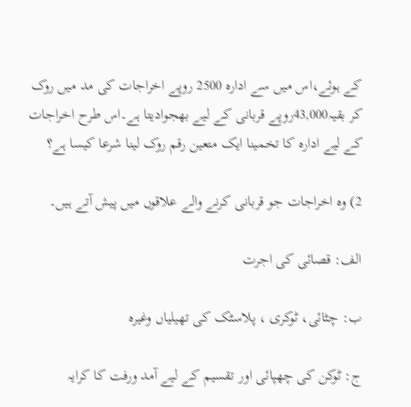کے ہوئے،اس میں سے ادارہ 2500 روپے اخراجات کی مد میں روک کر بقیہ43,000روپے قربانی کے لیے بھجوادیتا ہے۔اس طرح اخراجات کے لیے ادارہ کا تخمینا ایک متعین رقم روک لینا شرعا کیسا ہے؟

2) وہ اخراجات جو قربانی کرنے والے علاقوں میں پیش آتے ہیں۔

الف: قصائی کی اجرت

ب: چٹائی، ٹوکری ، پلاسٹک کی تھیلیاں وغیرہ

ج: ٹوکن کی چھپائی اور تقسیم کے لیے آمد ورفت کا کرایہ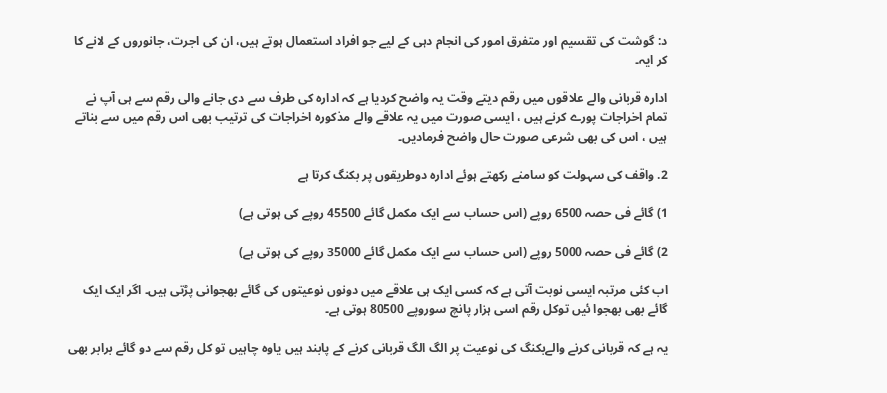د: گوشت کی تقسیم اور متفرق امور کی انجام دہی کے لیے جو افراد استعمال ہوتے ہیں، ان کی اجرت، جانوروں کے لانے کا کر ایہ۔

ادارہ قربانی والے علاقوں میں رقم دیتے وقت یہ واضح کردیا ہے کہ ادارہ کی طرف سے دی جانے والی رقم سے ہی آپ نے تمام اخراجات پورے کرنے ہیں ، ایسی صورت میں یہ علاقے والے مذکورہ اخراجات کی ترتیب بھی اس رقم میں سے بناتے ہیں ، اس کی بھی شرعی صورت حال واضح فرمادیں۔

2. واقف کی سہولت کو سامنے رکھتے ہوئے ادارہ دوطریقوں پر بکنگ کرتا ہے

1) گائے فی حصہ 6500 روپے (اس حساب سے ایک مکمل گائے 45500 روپے کی ہوتی ہے)

2) گائے فی حصہ 5000 روپے (اس حساب سے ایک مکمل گائے 35000 روپے کی ہوتی ہے)

اب کئی مرتبہ ایسی نوبت آتی ہے کہ کسی ایک ہی علاقے میں دونوں نوعیتوں کی گائے بھجوانی پڑتی ہیں۔ اگر ایک ایک گائے بھی بھجوا ئیں توکل رقم اسی ہزار پانچ سوروپے 80500 ہوتی ہے۔

یہ ہے کہ قربانی کرنے والےبکنگ کی نوعیت پر الگ الگ قربانی کرنے کے پابند ہیں یاوہ چاہیں تو کل رقم سے دو گائے برابر بھی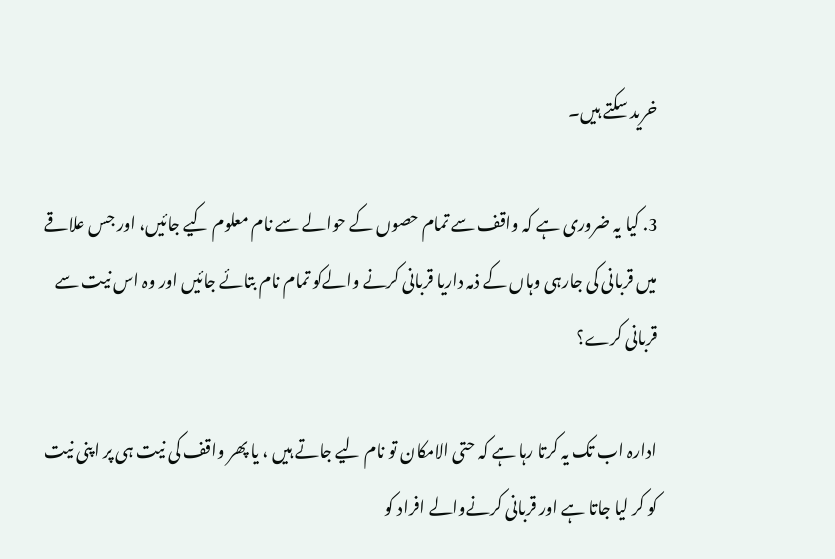خرید سکتے ہیں۔

3. کیا یہ ضروری ہے کہ واقف سے تمام حصوں کے حوالے سے نام معلوم کیے جائیں، اور جس علاقے میں قربانی کی جارہی وہاں کے ذمہ داریا قربانی کرنے والےکو تمام نام بتائے جائیں اور وہ اس نیت سے قربانی کرے؟

ادارہ اب تک یہ کرتا رہا ہے کہ حتی الامکان تو نام لیے جاتے ہیں ، یا پھر واقف کی نیت ہی پر اپنی نیت کو کر لیا جاتا ہے اور قربانی کرنےوالے افراد کو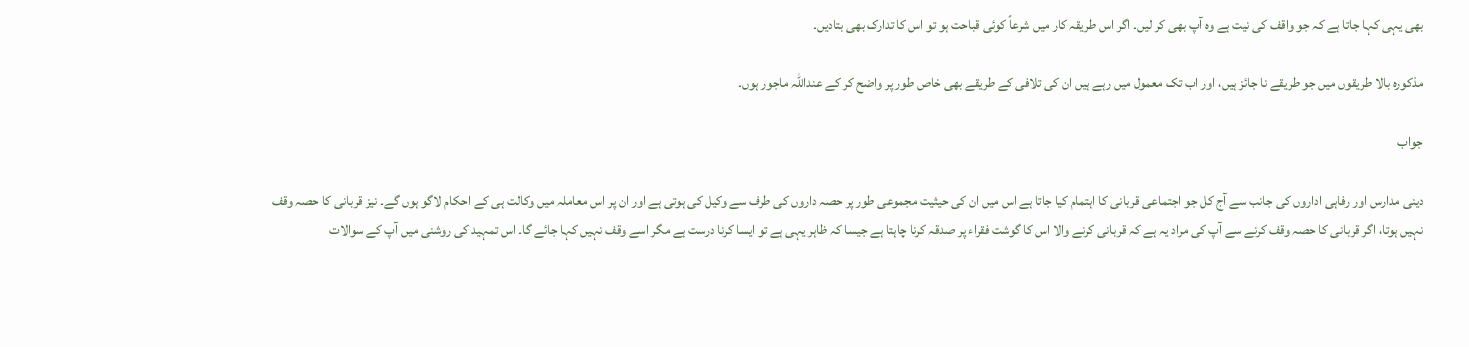بھی یہی کہا جاتا ہے کہ جو واقف کی نیت ہے وہ آپ بھی کر لیں۔ اگر اس طریقہ کار میں شرعاً کوئی قباحت ہو تو اس کا تدارک بھی بتادیں۔

مذکورہ بالا طریقوں میں جو طریقے نا جائز ہیں، اور اب تک معمول میں رہے ہیں ان کی تلافی کے طریقے بھی خاص طور پر واضح کر کے عنداللہ ماجور ہوں۔

جواب

دینی مدارس اور رفاہی اداروں کی جانب سے آج کل جو اجتماعی قربانی کا اہتمام کیا جاتا ہے اس میں ان کی حیثیت مجموعی طور پر حصہ داروں کی طرف سے وکیل کی ہوتی ہے اور ان پر اس معاملہ میں وکالت ہی کے احکام لاگو ہوں گے۔ نیز قربانی کا حصہ وقف نہیں ہوتا، اگر قربانی کا حصہ وقف کرنے سے آپ کی مراد یہ ہے کہ قربانی کرنے والا اس کا گوشت فقراء پر صدقہ کرنا چاہتا ہے جیسا کہ ظاہر یہی ہے تو ایسا کرنا درست ہے مگر اسے وقف نہیں کہا جائے گا۔ اس تمہید کی روشنی میں آپ کے سوالات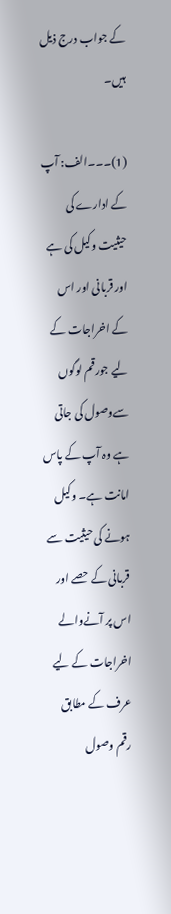کے جواب درج ذیل ہیں۔

(1)۔۔۔الف: آپ کے ادارے کی حیثیت وکیل کی ہے اور قربانی اور اس کے اخراجات کے لیے جورقم لوگوں سےوصول کی جاتی ہے وہ آپ کے پاس امانت ہے۔ وکیل ہونے کی حیثیت سے قربانی کے حصے اور اس پر آنےوالے اخراجات کے لیے عرف کے مطابق رقم وصول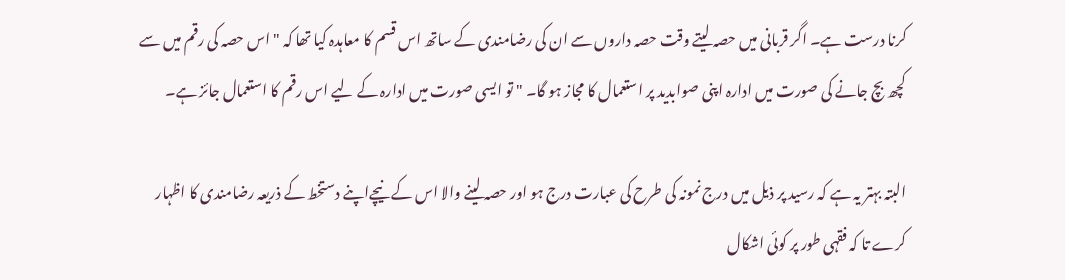کرنا درست ہے۔ اگر قربانی میں حصہ لیتے وقت حصہ داروں سے ان کی رضامندی کے ساتھ اس قسم کا معاہدہ کیا تھا کہ " اس حصہ کی رقم میں سے کچھ بچ جانے کی صورت میں ادارہ اپنی صوابدید پر استعمال کا مجاز ہو گا۔ " تو ایسی صورت میں ادارہ کے لیے اس رقم کا استعمال جائز ہے۔

البتہ بہتر یہ ہے کہ رسید پر ذیل میں درج نمونہ کی طرح کی عبارت درج ہو اور حصہ لینے والا اس کے نیچےاپنے دستخط کے ذریعہ رضامندی کا اظہار کرے تا کہ فقہی طور پر کوئی اشکال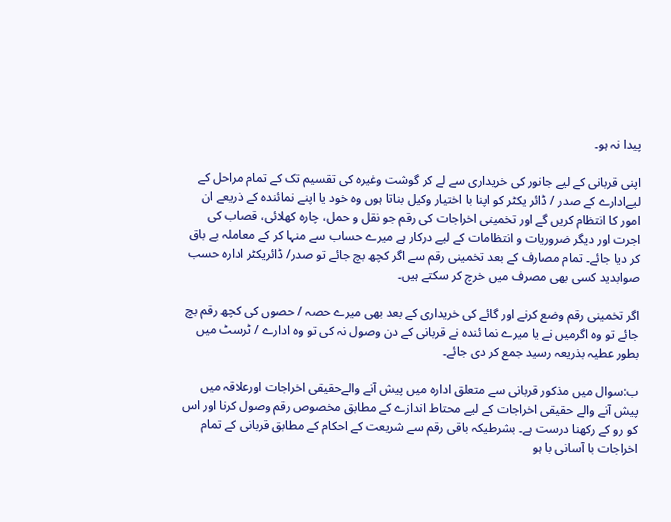پیدا نہ ہو۔

اپنی قربانی کے لیے جانور کی خریداری سے لے کر گوشت وغیرہ کی تقسیم تک کے تمام مراحل کے لیےادارے کے صدر / ڈائر یکٹر کو اپنا با اختیار وکیل بناتا ہوں وہ خود یا اپنے نمائندہ کے ذریعے ان امور کا انتظام کریں گے اور تخمینی اخراجات کی رقم جو نقل و حمل، چارہ کھلائی، قصاب کی اجرت اور دیگر ضروریات و انتظامات کے لیے درکار ہے میرے حساب سے منہا کر کے معاملہ بے باق کر دیا جائے۔ تمام مصارف کے بعد تخمینی رقم سے اگر کچھ بچ جائے تو صدر/ ڈائریکٹر ادارہ حسب صوابدید کسی بھی مصرف میں خرچ کر سکتے ہیں۔

اگر تخمینی رقم وضع کرنے اور گائے کی خریداری کے بعد بھی میرے حصہ / حصوں کی کچھ رقم بچ جائے تو وہ اگرمیں نے یا میرے نما ئندہ نے قربانی کے دن وصول نہ کی تو وہ ادارے / ٹرسٹ میں بطور عطیہ بذریعہ رسید جمع کر دی جائے۔

ب:سوال میں مذکور قربانی سے متعلق ادارہ میں پیش آنے والےحقیقی اخراجات اورعلاقہ میں پیش آنے والے حقیقی اخراجات کے لیے محتاط اندازے کے مطابق مخصوص رقم وصول کرنا اور اس کو رو کے رکھنا درست ہے۔ بشرطیکہ باقی رقم سے شریعت کے احکام کے مطابق قربانی کے تمام اخراجات با آسانی با ہو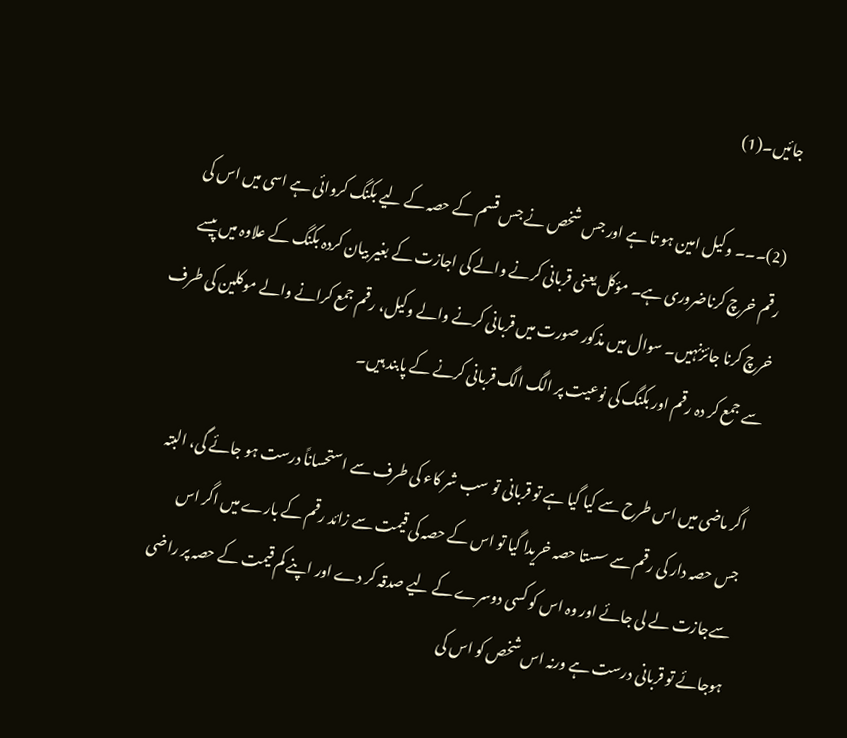جائیں۔(1)

(2)۔۔۔ وکیل امین ہو تا ہے اور جس شخص نے جس قسم کے حصہ کے لیے بکنگ کروائی ہے اسی میں اس کی رقم خرچ کرناضروری ہے۔ مؤکل یعنی قربانی کرنے والے کی اجازت کے بغیر بیان کردہ بکنگ کے علاوہ میں پیسے خرچ کرنا جائزنہیں۔ سوال میں مذکور صورت میں قربانی کرنے والے وکیل، رقم جمع کرانے والے موکلین کی طرف سے جمع کر دہ رقم اور بکنگ کی نوعیت پر الگ الگ قربانی کرنے کے پابند ہیں۔

اگر ماضی میں اس طرح سے کیا گیا ہے تو قربانی تو سب شر کاء کی طرف سے استحساناً درست ہو جائے گی، البتہ جس حصہ دار کی رقم سے سستا حصہ خریدا گیا تو اس کے حصہ کی قیمت سے زائد رقم کے بارے میں اگر اس سےجازت لے لی جائے اور وہ اس کو کسی دوسرے کے لیے صدقہ کر دے اور اپنے کم قیمت کے حصہ پر راضی ہوجائے تو قربانی درست ہے ورنہ اس شخص کو اس کی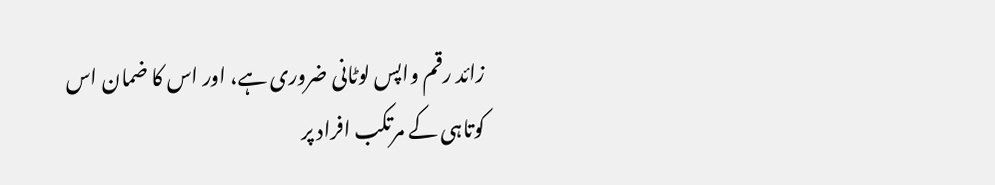زائد رقم واپس لوٹانی ضروری ہے، اور اس کا ضمان اس کوتاہی کے مرتکب افراد پر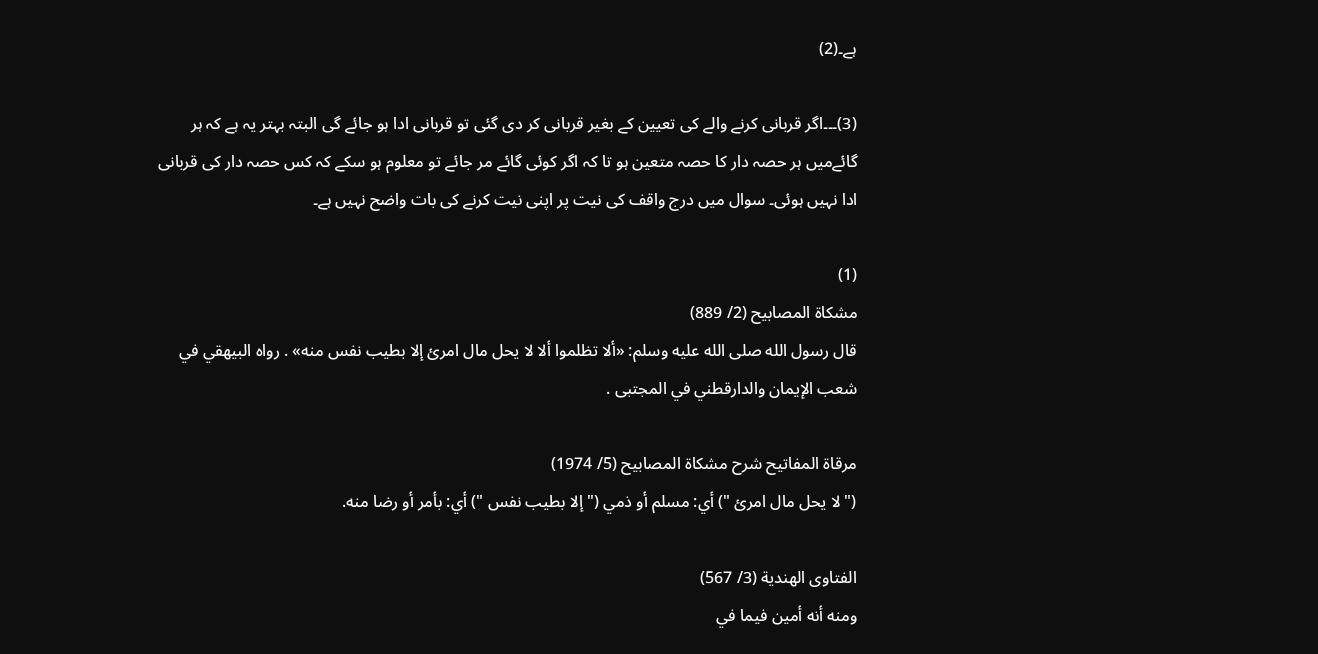ہے۔(2)

(3)۔۔۔اگر قربانی کرنے والے کی تعیین کے بغیر قربانی کر دی گئی تو قربانی ادا ہو جائے گی البتہ بہتر یہ ہے کہ ہر گائےمیں ہر حصہ دار کا حصہ متعین ہو تا کہ اگر کوئی گائے مر جائے تو معلوم ہو سکے کہ کس حصہ دار کی قربانی ادا نہیں ہوئی۔ سوال میں درج واقف کی نیت پر اپنی نیت کرنے کی بات واضح نہیں ہے۔

(1)
مشكاة المصابيح (2/ 889)
قال رسول الله صلى الله عليه وسلم: «ألا تظلموا ألا لا يحل مال امرئ إلا بطيب نفس منه» . رواه البيهقي في شعب الإيمان والدارقطني في المجتبى .

مرقاة المفاتيح شرح مشكاة المصابيح (5/ 1974)
(" لا يحل مال امرئ ") أي: مسلم أو ذمي (" إلا بطيب نفس ") أي: بأمر أو رضا منه.

الفتاوى الهندية (3/ 567)
ومنه أنه ‌أمين فيما في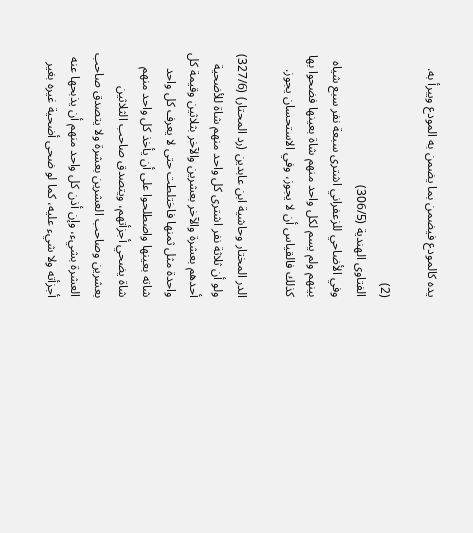يده كالمودع فيضمن بما يضمن به المودع ويبرأ به.

(2)
الفتاوى الهندية (306/5)
وفي الأضاحي للزعفراني اشترى سبعة نفر سبع شياه بينهم ولم يسم لكل واحد منهم شاة بعينها فضحوا بها كذلك فالقياس أن لا يجوز، وفي الاستحسان يجوز.

الدر المختار وحاشية ابن عابدين (رد المحتار) (327/6)
ولو أن ثلاثة نفر اشترى كل واحد منهم شاة للأضحية أحدهم بعشرة والآخر بعشرين والآخر بثلاثين وقيمة كل واحدة مثل ثمنها فاختلطت حتى لا يعرف كل واحد شاته بعينها واصطلحوا على أن يأخذ كل واحد منهم شاة يضحي أجزأتهم، ويتصدق صاحب الثلاثين بعشرين وصاحب العشرين بعشرة ولا يتصدق صاحب العشرة بشيء، وإن أذن كل واحد منهم أن يذبحها عنه أجزأته ولا شيء عليه، كما لو ضحى أضحية غيره بغير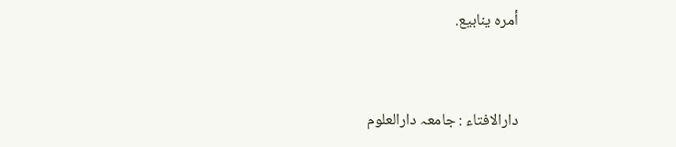أمره ينابيع.


دارالافتاء : جامعہ دارالعلوم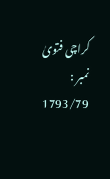کراچی فتویٰ نمبر : 1793/79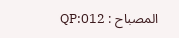المصباح : QP:012